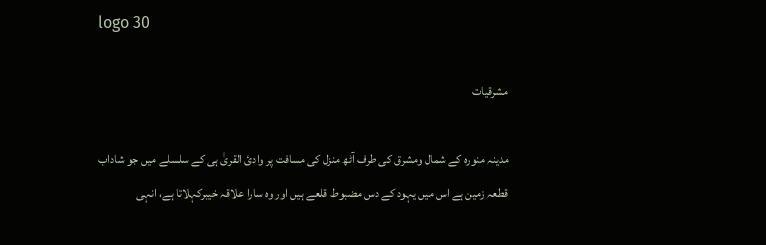logo 30

مشرقیات

مدینہ منورہ کے شمال ومشرق کی طرف آٹھ منزل کی مسافت پر وادیٔ القریٰ ہی کے سلسلے میں جو شاداب قطعہ زمین ہے اس میں یہود کے دس مضبوط قلعے ہیں اور وہ سارا علاقہ خیبرکہلاتا ہے، انہی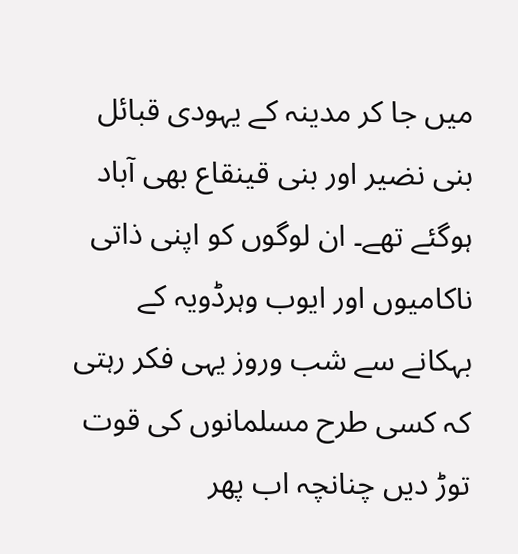میں جا کر مدینہ کے یہودی قبائل بنی نضیر اور بنی قینقاع بھی آباد ہوگئے تھے۔ ان لوگوں کو اپنی ذاتی ناکامیوں اور ایوب وہرڈویہ کے بہکانے سے شب وروز یہی فکر رہتی کہ کسی طرح مسلمانوں کی قوت توڑ دیں چنانچہ اب پھر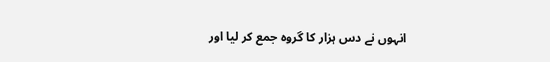انہوں نے دس ہزار کا گروہ جمع کر لیا اور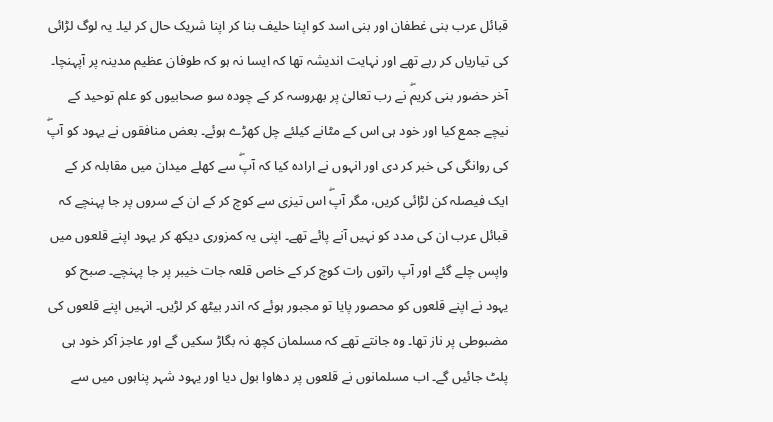قبائل عرب بنی غطفان اور بنی اسد کو اپنا حلیف بنا کر اپنا شریک حال کر لیا۔ یہ لوگ لڑائی کی تیاریاں کر رہے تھے اور نہایت اندیشہ تھا کہ ایسا نہ ہو کہ طوفان عظیم مدینہ پر آپہنچا۔
آخر حضور بنی کریمۖ نے رب تعالیٰ پر بھروسہ کر کے چودہ سو صحابیوں کو علم توحید کے نیچے جمع کیا اور خود ہی اس کے مٹانے کیلئے چل کھڑے ہوئے۔ بعض منافقوں نے یہود کو آپۖ کی روانگی کی خبر کر دی اور انہوں نے ارادہ کیا کہ آپۖ سے کھلے میدان میں مقابلہ کر کے ایک فیصلہ کن لڑائی کریں، مگر آپۖ اس تیزی سے کوچ کر کے ان کے سروں پر جا پہنچے کہ قبائل عرب ان کی مدد کو نہیں آنے پائے تھے۔ اپنی یہ کمزوری دیکھ کر یہود اپنے قلعوں میں واپس چلے گئے اور آپ راتوں رات کوچ کر کے خاص قلعہ جات خیبر پر جا پہنچے۔ صبح کو یہود نے اپنے قلعوں کو محصور پایا تو مجبور ہوئے کہ اندر بیٹھ کر لڑیں۔ انہیں اپنے قلعوں کی مضبوطی پر ناز تھا۔ وہ جانتے تھے کہ مسلمان کچھ نہ بگاڑ سکیں گے اور عاجز آکر خود ہی پلٹ جائیں گے۔ اب مسلمانوں نے قلعوں پر دھاوا بول دیا اور یہود شہر پناہوں میں سے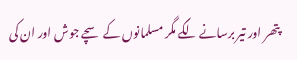پتھر اور تیر برسانے لگے مگر مسلمانوں کے سچے جوش اور ان کی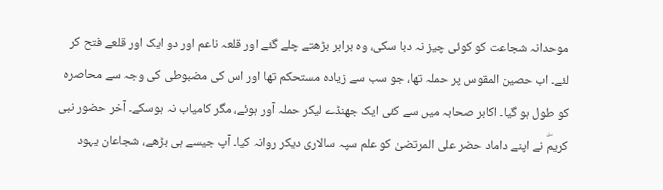موحدانہ شجاعت کو کوئی چیز نہ دبا سکی، وہ برابر بڑھتے چلے گئے اور قلعہ ناعم اور دو ایک اور قلعے فتح کر لئے۔ اب حصین المقوس پر حملہ تھا، جو سب سے زیادہ مستحکم تھا اور اس کی مضبوطی کی وجہ سے محاصرہ کو طول ہو گیا۔ اکابر صحابہ میں سے کئی ایک جھنڈے لیکر حملہ آور ہوئے، مگر کامیاب نہ ہوسکے۔ آخر حضور نبی کریمۖ نے اپنے داماد حضر علی المرتضیٰ کو علم سپہ سالاری دیکر روانہ کیا۔ آپ جیسے ہی بڑھے، شجاعان یہود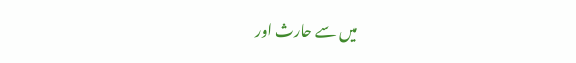میں سے حارث اور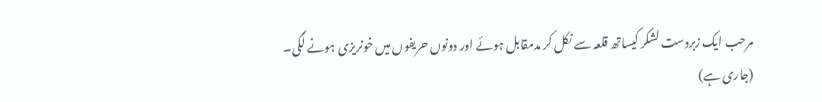مرحب ایک زبردست لشکر کیساتھ قلعہ سے نکل کر مدمقابل ہوئے اور دونوں حریفوں میں خونریزی ہونے لگی۔
(جاری ہے)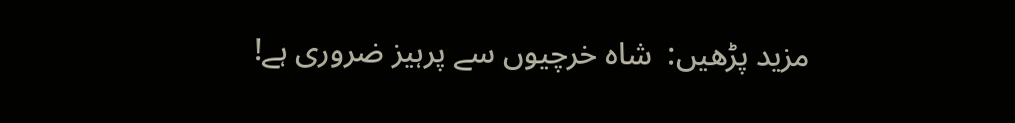مزید پڑھیں:  شاہ خرچیوں سے پرہیز ضروری ہے!